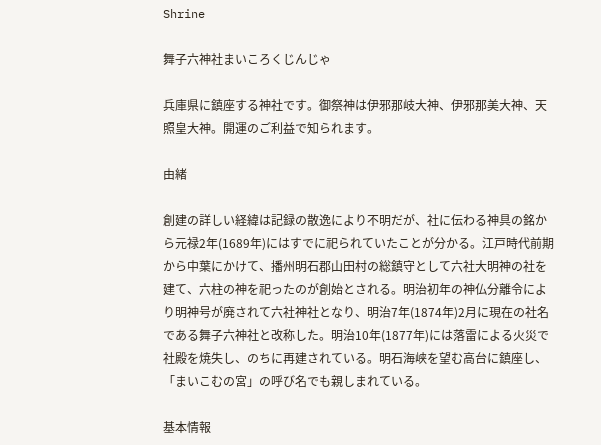Shrine

舞子六神社まいころくじんじゃ

兵庫県に鎮座する神社です。御祭神は伊邪那岐大神、伊邪那美大神、天照皇大神。開運のご利益で知られます。

由緒

創建の詳しい経緯は記録の散逸により不明だが、社に伝わる神具の銘から元禄2年(1689年)にはすでに祀られていたことが分かる。江戸時代前期から中葉にかけて、播州明石郡山田村の総鎮守として六社大明神の社を建て、六柱の神を祀ったのが創始とされる。明治初年の神仏分離令により明神号が廃されて六社神社となり、明治7年(1874年)2月に現在の社名である舞子六神社と改称した。明治10年(1877年)には落雷による火災で社殿を焼失し、のちに再建されている。明石海峡を望む高台に鎮座し、「まいこむの宮」の呼び名でも親しまれている。

基本情報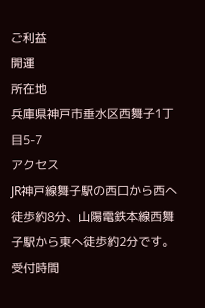ご利益
開運
所在地
兵庫県神戸市垂水区西舞子1丁目5-7
アクセス
JR神戸線舞子駅の西口から西へ徒歩約8分、山陽電鉄本線西舞子駅から東へ徒歩約2分です。
受付時間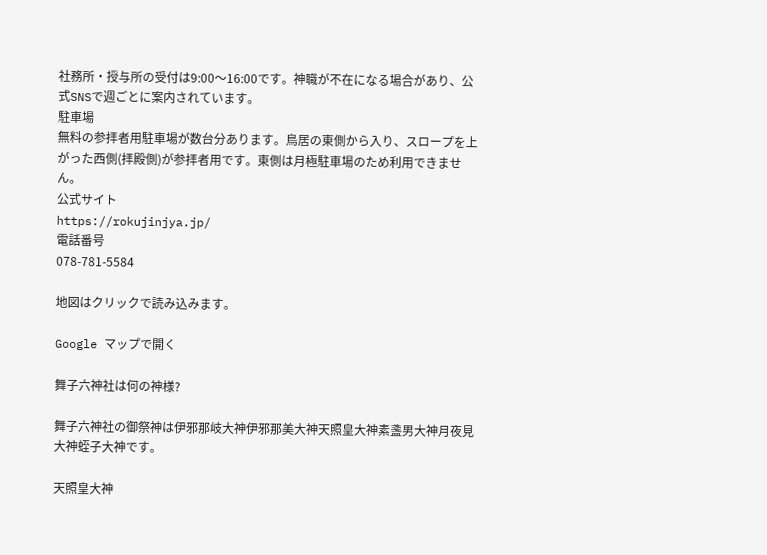社務所・授与所の受付は9:00〜16:00です。神職が不在になる場合があり、公式SNSで週ごとに案内されています。
駐車場
無料の参拝者用駐車場が数台分あります。鳥居の東側から入り、スロープを上がった西側(拝殿側)が参拝者用です。東側は月極駐車場のため利用できません。
公式サイト
https://rokujinjya.jp/
電話番号
078-781-5584

地図はクリックで読み込みます。

Google マップで開く

舞子六神社は何の神様?

舞子六神社の御祭神は伊邪那岐大神伊邪那美大神天照皇大神素盞男大神月夜見大神蛭子大神です。

天照皇大神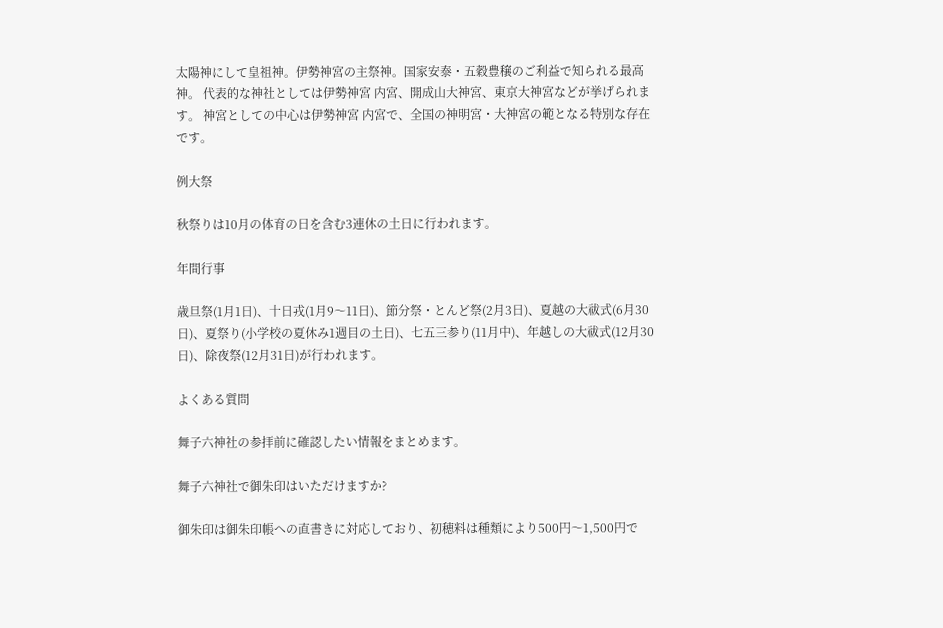太陽神にして皇祖神。伊勢神宮の主祭神。国家安泰・五穀豊穣のご利益で知られる最高神。 代表的な神社としては伊勢神宮 内宮、開成山大神宮、東京大神宮などが挙げられます。 神宮としての中心は伊勢神宮 内宮で、全国の神明宮・大神宮の範となる特別な存在です。

例大祭

秋祭りは10月の体育の日を含む3連休の土日に行われます。

年間行事

歳旦祭(1月1日)、十日戎(1月9〜11日)、節分祭・とんど祭(2月3日)、夏越の大祓式(6月30日)、夏祭り(小学校の夏休み1週目の土日)、七五三参り(11月中)、年越しの大祓式(12月30日)、除夜祭(12月31日)が行われます。

よくある質問

舞子六神社の参拝前に確認したい情報をまとめます。

舞子六神社で御朱印はいただけますか?

御朱印は御朱印帳への直書きに対応しており、初穂料は種類により500円〜1,500円で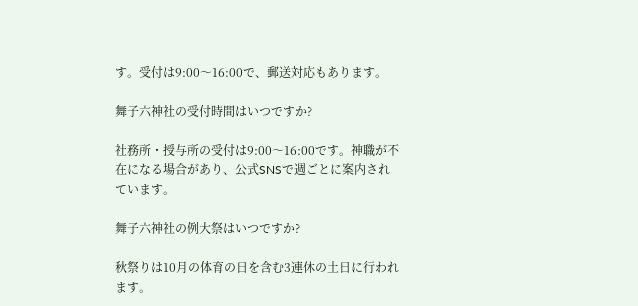す。受付は9:00〜16:00で、郵送対応もあります。

舞子六神社の受付時間はいつですか?

社務所・授与所の受付は9:00〜16:00です。神職が不在になる場合があり、公式SNSで週ごとに案内されています。

舞子六神社の例大祭はいつですか?

秋祭りは10月の体育の日を含む3連休の土日に行われます。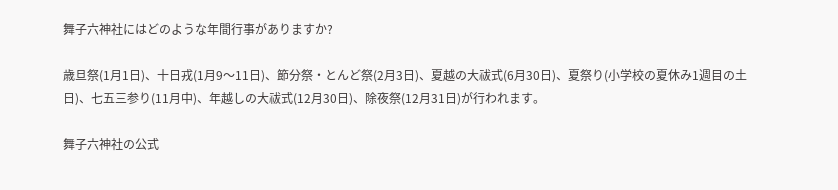舞子六神社にはどのような年間行事がありますか?

歳旦祭(1月1日)、十日戎(1月9〜11日)、節分祭・とんど祭(2月3日)、夏越の大祓式(6月30日)、夏祭り(小学校の夏休み1週目の土日)、七五三参り(11月中)、年越しの大祓式(12月30日)、除夜祭(12月31日)が行われます。

舞子六神社の公式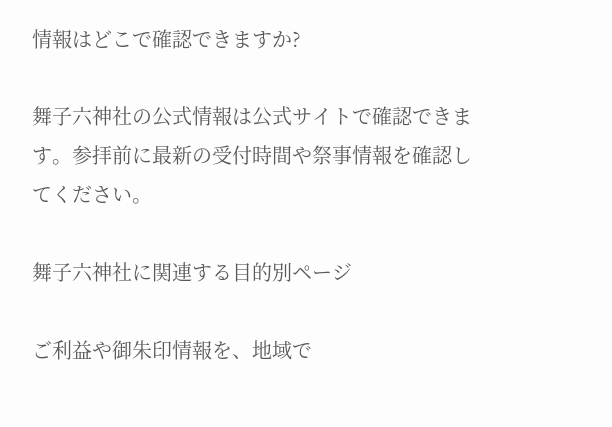情報はどこで確認できますか?

舞子六神社の公式情報は公式サイトで確認できます。参拝前に最新の受付時間や祭事情報を確認してください。

舞子六神社に関連する目的別ページ

ご利益や御朱印情報を、地域で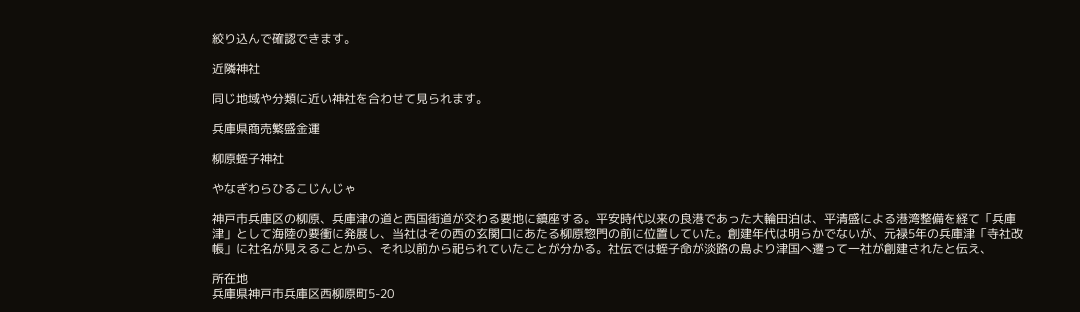絞り込んで確認できます。

近隣神社

同じ地域や分類に近い神社を合わせて見られます。

兵庫県商売繁盛金運

柳原蛭子神社

やなぎわらひるこじんじゃ

神戸市兵庫区の柳原、兵庫津の道と西国街道が交わる要地に鎮座する。平安時代以来の良港であった大輪田泊は、平清盛による港湾整備を経て「兵庫津」として海陸の要衝に発展し、当社はその西の玄関口にあたる柳原惣門の前に位置していた。創建年代は明らかでないが、元禄5年の兵庫津「寺社改帳」に社名が見えることから、それ以前から祀られていたことが分かる。社伝では蛭子命が淡路の島より津国へ遷って一社が創建されたと伝え、

所在地
兵庫県神戸市兵庫区西柳原町5-20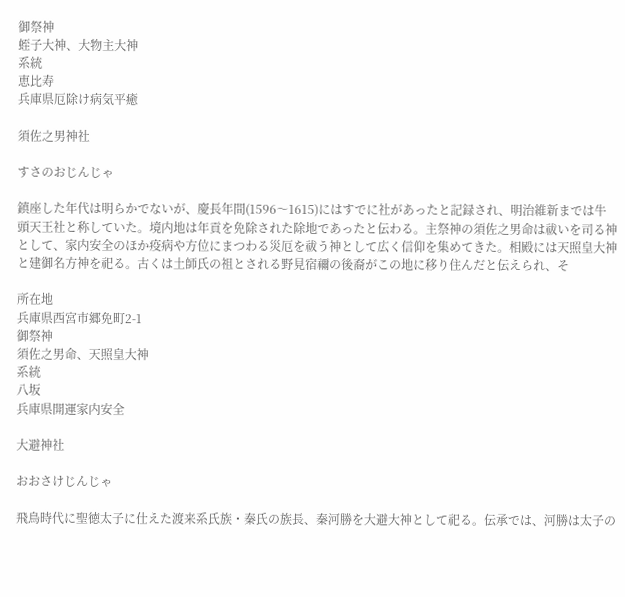御祭神
蛭子大神、大物主大神
系統
恵比寿
兵庫県厄除け病気平癒

須佐之男神社

すさのおじんじゃ

鎮座した年代は明らかでないが、慶長年間(1596〜1615)にはすでに社があったと記録され、明治維新までは牛頭天王社と称していた。境内地は年貢を免除された除地であったと伝わる。主祭神の須佐之男命は祓いを司る神として、家内安全のほか疫病や方位にまつわる災厄を祓う神として広く信仰を集めてきた。相殿には天照皇大神と建御名方神を祀る。古くは土師氏の祖とされる野見宿禰の後裔がこの地に移り住んだと伝えられ、そ

所在地
兵庫県西宮市郷免町2-1
御祭神
須佐之男命、天照皇大神
系統
八坂
兵庫県開運家内安全

大避神社

おおさけじんじゃ

飛鳥時代に聖徳太子に仕えた渡来系氏族・秦氏の族長、秦河勝を大避大神として祀る。伝承では、河勝は太子の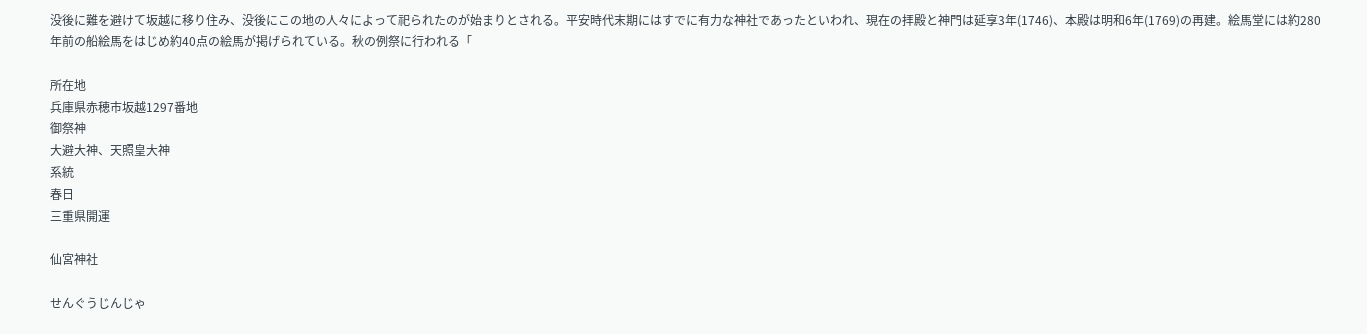没後に難を避けて坂越に移り住み、没後にこの地の人々によって祀られたのが始まりとされる。平安時代末期にはすでに有力な神社であったといわれ、現在の拝殿と神門は延享3年(1746)、本殿は明和6年(1769)の再建。絵馬堂には約280年前の船絵馬をはじめ約40点の絵馬が掲げられている。秋の例祭に行われる「

所在地
兵庫県赤穂市坂越1297番地
御祭神
大避大神、天照皇大神
系統
春日
三重県開運

仙宮神社

せんぐうじんじゃ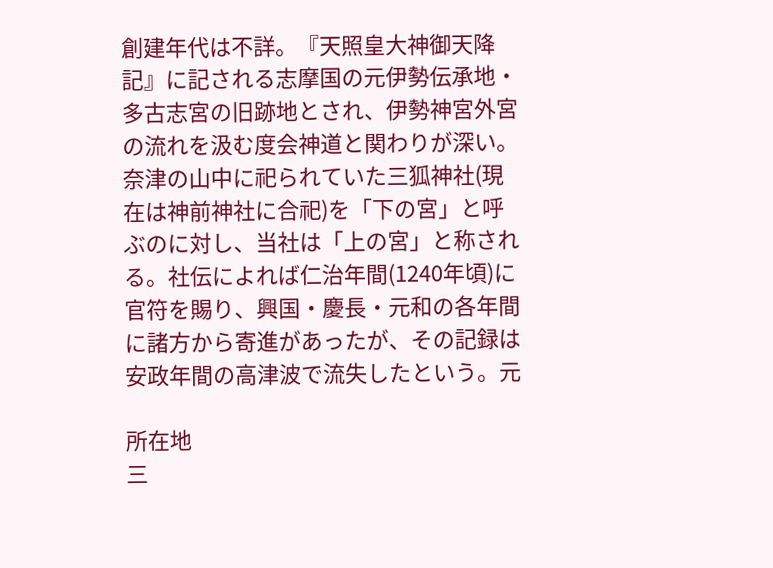創建年代は不詳。『天照皇大神御天降記』に記される志摩国の元伊勢伝承地・多古志宮の旧跡地とされ、伊勢神宮外宮の流れを汲む度会神道と関わりが深い。奈津の山中に祀られていた三狐神社(現在は神前神社に合祀)を「下の宮」と呼ぶのに対し、当社は「上の宮」と称される。社伝によれば仁治年間(1240年頃)に官符を賜り、興国・慶長・元和の各年間に諸方から寄進があったが、その記録は安政年間の高津波で流失したという。元

所在地
三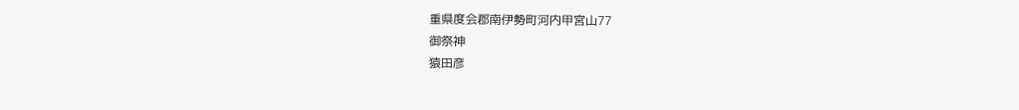重県度会郡南伊勢町河内甲宮山77
御祭神
猿田彦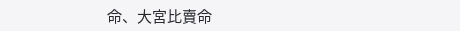命、大宮比賣命